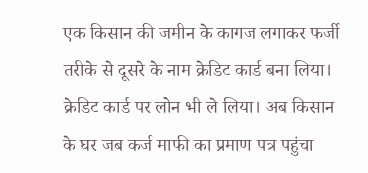एक किसान की जमीन के कागज लगाकर फर्जी तरीके से दूसरे के नाम क्रेडिट कार्ड बना लिया। क्रेडिट कार्ड पर लोन भी ले लिया। अब किसान के घर जब कर्ज माफी का प्रमाण पत्र पहुंचा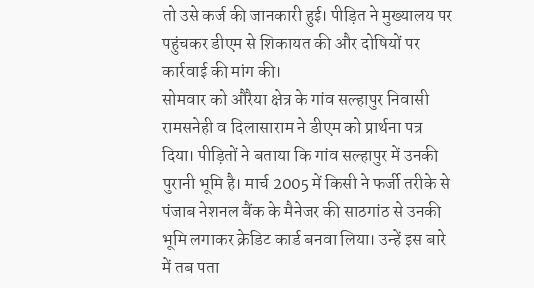तो उसे कर्ज की जानकारी हुई। पीड़ित ने मुख्यालय पर पहुंचकर डीएम से शिकायत की और दोषियों पर कार्रवाई की मांग की।
सोमवार को औरैया क्षेत्र के गांव सल्हापुर निवासी रामसनेही व दिलासाराम ने डीएम को प्रार्थना पत्र दिया। पीड़ितों ने बताया कि गांव सल्हापुर में उनकी पुरानी भूमि है। मार्च 2005 में किसी ने फर्जी तरीके से पंजाब नेशनल बैंक के मैनेजर की साठगांठ से उनकी भूमि लगाकर क्रेडिट कार्ड बनवा लिया। उन्हें इस बारे में तब पता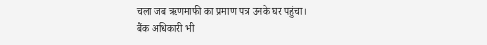चला जब ऋणमाफी का प्रमाण पत्र उनके घर पहुंचा।
बैंक अधिकारी भी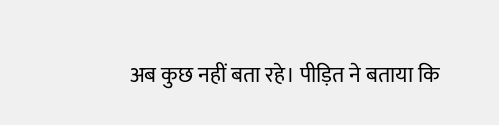अब कुछ नहीं बता रहे। पीड़ित ने बताया कि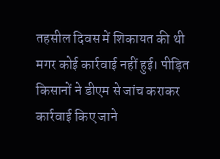तहसील दिवस में शिकायत की थी मगर कोई कार्रवाई नहीं हुई। पीड़ित किसानों ने डीएम से जांच कराकर कार्रवाई किए जाने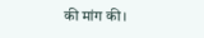की मांग की।